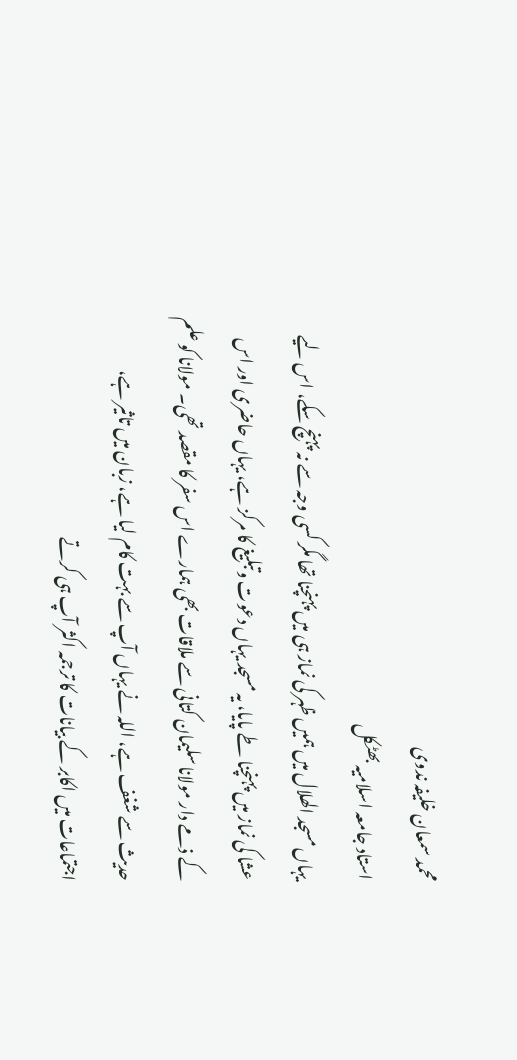محمد سمعان خلیفہ ندوی
استاد جامعہ اسلامیہ بھٹکل
یہاں مسجد الھلال میں ہمیں ظہر کی نماز ہی میں پہنچنا تھا مگر کسی وجہ سے نہ پہنچ سکے، اس لیے عشا کی نماز میں پہنچنا طے پایا، یہ مسجد یہاں دعوت وتبلیغ کا مرکز ہے، یہاں حاضری اور اس کے ذمے دار مولانا سلیمان کتانی سے ملاقات بھی ہمارے اس سفر کا مقصد تھی۔ مولانا کو علم حدیث سے شغف ہے، اللہ نے یہاں آپ سے بہت کام لیا ہے، زبان میں تاثیر ہے، اجتماعات میں اکابر کے بیانات کا ترجمہ اکثر آپ ہی کرتے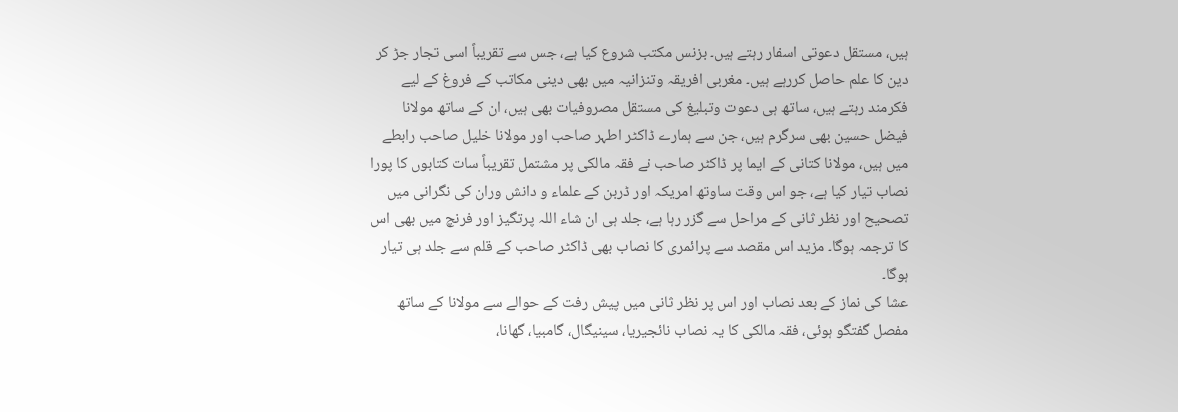ہیں، مستقل دعوتی اسفار رہتے ہیں۔ بزنس مکتب شروع کیا ہے، جس سے تقریباً اسی تجار جڑ کر دین کا علم حاصل کررہے ہیں۔ مغربی افریقہ وتنزانیہ میں بھی دینی مکاتب کے فروغ کے لیے فکرمند رہتے ہیں، ساتھ ہی دعوت وتبلیغ کی مستقل مصروفیات بھی ہیں، ان کے ساتھ مولانا فیضل حسین بھی سرگرم ہیں، جن سے ہمارے ڈاکٹر اطہر صاحب اور مولانا خلیل صاحب رابطے میں ہیں، مولانا کتانی کے ایما پر ڈاکٹر صاحب نے فقہ مالکی پر مشتمل تقریباً سات کتابوں کا پورا نصاب تیار کیا ہے، جو اس وقت ساوتھ امریکہ اور ڈربن کے علماء و دانش وران کی نگرانی میں تصحیح اور نظر ثانی کے مراحل سے گزر رہا ہے، جلد ہی ان شاء اللہ پرتگیز اور فرنچ میں بھی اس کا ترجمہ ہوگا۔ مزید اس مقصد سے پرائمری کا نصاب بھی ڈاکٹر صاحب کے قلم سے جلد ہی تیار ہوگا۔
عشا کی نماز کے بعد نصاب اور اس پر نظر ثانی میں پیش رفت کے حوالے سے مولانا کے ساتھ مفصل گفتگو ہوئی، فقہ مالکی کا یہ نصاب نائجیریا، سینیگال، گامبیا، گھانا،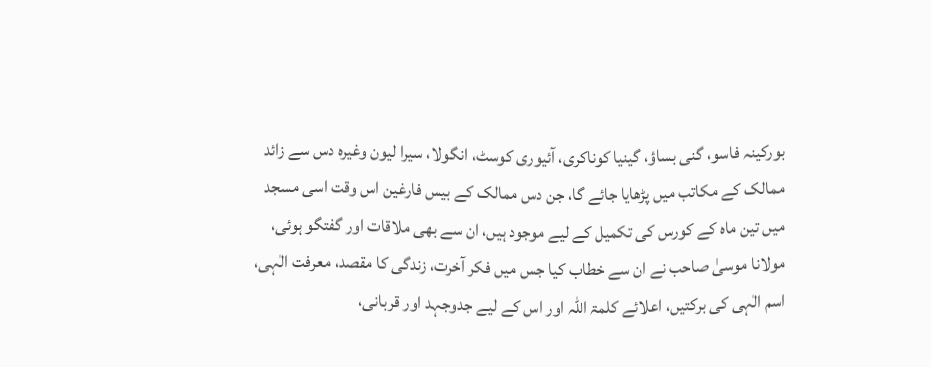بورکینہ فاسو، گنی بساؤ، گینیا کوناکری، آئیوری کوسٹ، انگولا، سیرا لیون وغیرہ دس سے زائد ممالک کے مکاتب میں پڑھایا جائے گا، جن دس ممالک کے بیس فارغین اس وقت اسی مسجد میں تین ماہ کے کورس کی تکمیل کے لیے موجود ہیں، ان سے بھی ملاقات اور گفتگو ہوئی، مولانا موسیٰ صاحب نے ان سے خطاب کیا جس میں فکر آخرت، زندگی کا مقصد، معرفت الٰہی، اسم الٰہی کی برکتیں، اعلائے کلمۃ اللہ اور اس کے لیے جدوجہد اور قربانی،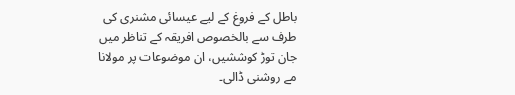باطل کے فروغ کے لیے عیسائی مشنری کی طرف سے بالخصوص افریقہ کے تناظر میں جان توڑ کوششیں، ان موضوعات پر مولانا مے روشنی ڈالی۔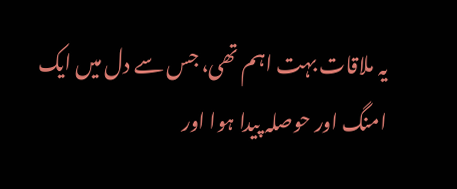یہ ملاقات بہت اہم تھی، جس سے دل میں ایک امنگ اور حوصلہ پیدا ہوا اور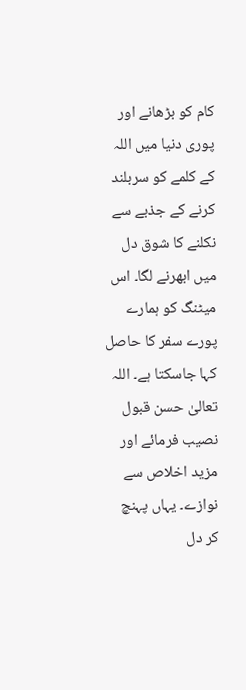کام کو بڑھانے اور پوری دنیا میں اللہ کے کلمے کو سربلند کرنے کے جذبے سے نکلنے کا شوق دل میں ابھرنے لگا۔ اس میٹنگ کو ہمارے پورے سفر کا حاصل کہا جاسکتا ہے۔ اللہ تعالیٰ حسن قبول نصیب فرمائے اور مزید اخلاص سے نوازے۔ یہاں پہنچ کر دل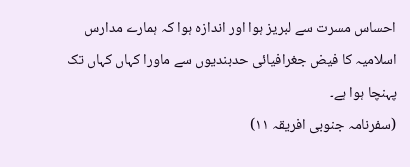احساس مسرت سے لبریز ہوا اور اندازہ ہوا کہ ہمارے مدارس اسلامیہ کا فیض جغرافیائی حدبندیوں سے ماورا کہاں کہاں تک پہنچا ہوا ہے۔
(سفرنامہ جنوبی افریقہ ۱۱)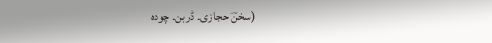(سخنؔ حجازی۔ ڈربن۔ چودہ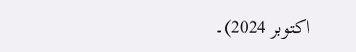اکتوبر 2024)۔